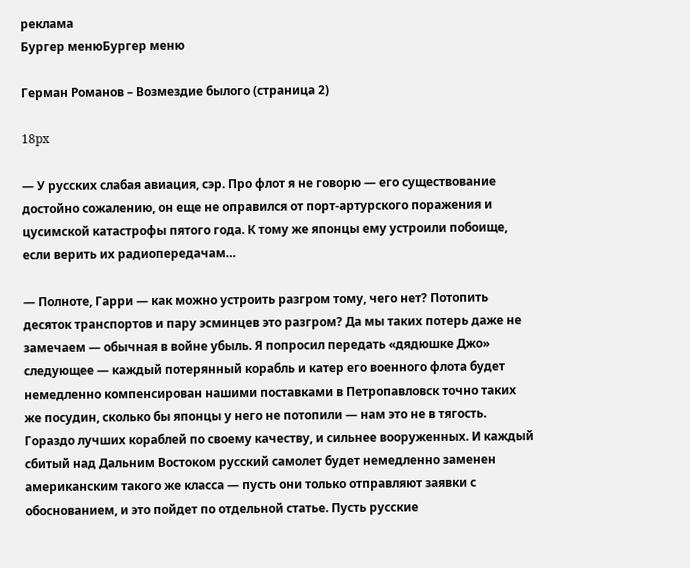реклама
Бургер менюБургер меню

Герман Романов – Возмездие былого (страница 2)

18px

— У русских слабая авиация, сэр. Про флот я не говорю — его существование достойно сожалению, он еще не оправился от порт-артурского поражения и цусимской катастрофы пятого года. К тому же японцы ему устроили побоище, если верить их радиопередачам…

— Полноте, Гарри — как можно устроить разгром тому, чего нет? Потопить десяток транспортов и пару эсминцев это разгром? Да мы таких потерь даже не замечаем — обычная в войне убыль. Я попросил передать «дядюшке Джо» следующее — каждый потерянный корабль и катер его военного флота будет немедленно компенсирован нашими поставками в Петропавловск точно таких же посудин, сколько бы японцы у него не потопили — нам это не в тягость. Гораздо лучших кораблей по своему качеству, и сильнее вооруженных. И каждый сбитый над Дальним Востоком русский самолет будет немедленно заменен американским такого же класса — пусть они только отправляют заявки с обоснованием, и это пойдет по отдельной статье. Пусть русские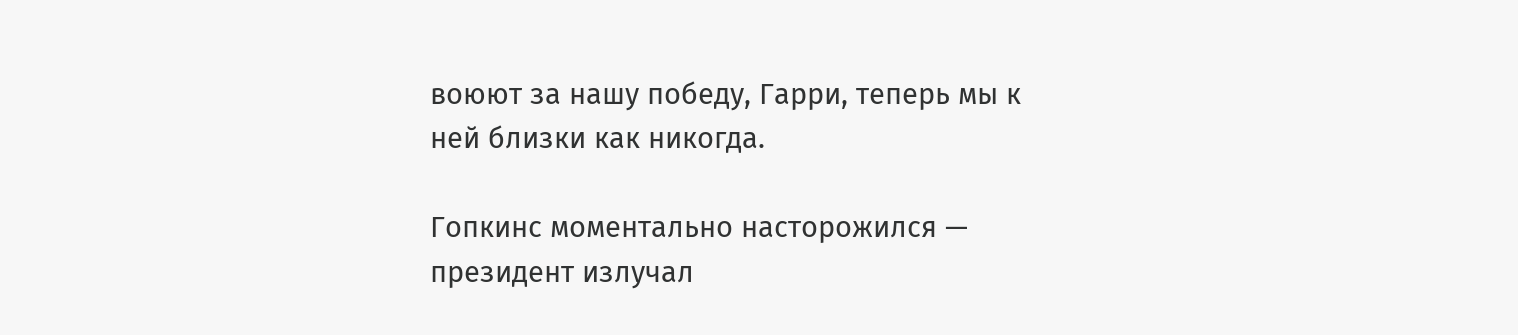воюют за нашу победу, Гарри, теперь мы к ней близки как никогда.

Гопкинс моментально насторожился — президент излучал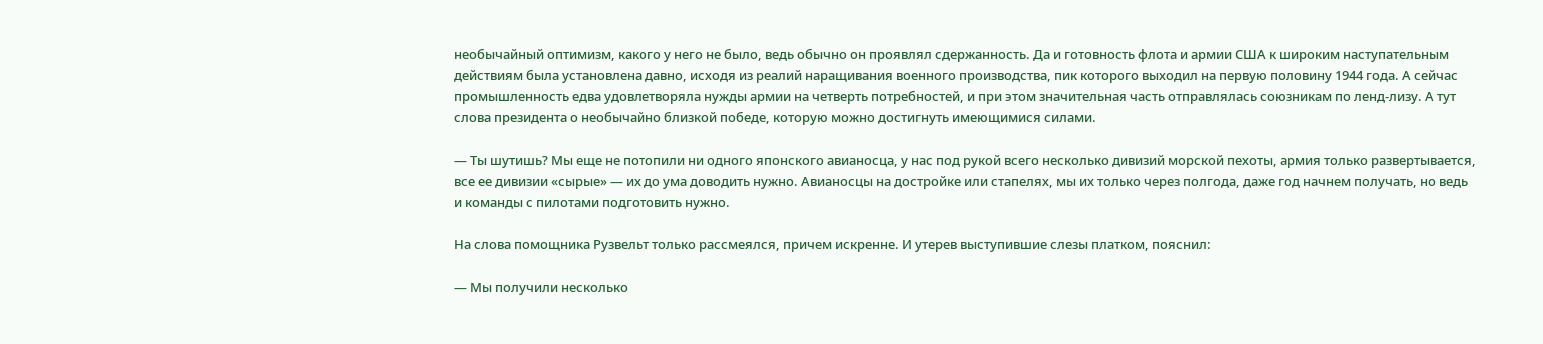необычайный оптимизм, какого у него не было, ведь обычно он проявлял сдержанность. Да и готовность флота и армии США к широким наступательным действиям была установлена давно, исходя из реалий наращивания военного производства, пик которого выходил на первую половину 1944 года. А сейчас промышленность едва удовлетворяла нужды армии на четверть потребностей, и при этом значительная часть отправлялась союзникам по ленд-лизу. А тут слова президента о необычайно близкой победе, которую можно достигнуть имеющимися силами.

— Ты шутишь? Мы еще не потопили ни одного японского авианосца, у нас под рукой всего несколько дивизий морской пехоты, армия только развертывается, все ее дивизии «сырые» — их до ума доводить нужно. Авианосцы на достройке или стапелях, мы их только через полгода, даже год начнем получать, но ведь и команды с пилотами подготовить нужно.

На слова помощника Рузвельт только рассмеялся, причем искренне. И утерев выступившие слезы платком, пояснил:

— Мы получили несколько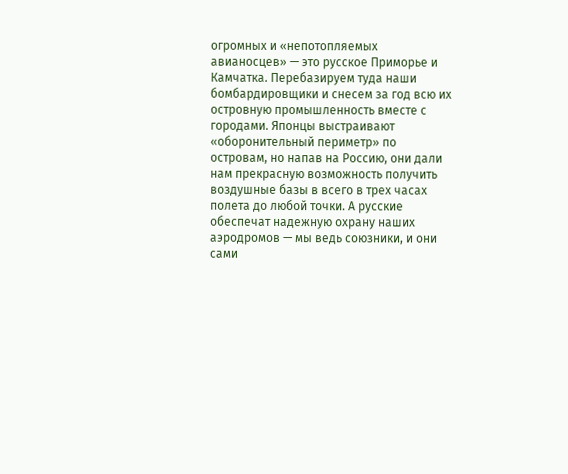огромных и «непотопляемых авианосцев» — это русское Приморье и Камчатка. Перебазируем туда наши бомбардировщики и снесем за год всю их островную промышленность вместе с городами. Японцы выстраивают «оборонительный периметр» по островам, но напав на Россию, они дали нам прекрасную возможность получить воздушные базы в всего в трех часах полета до любой точки. А русские обеспечат надежную охрану наших аэродромов — мы ведь союзники, и они сами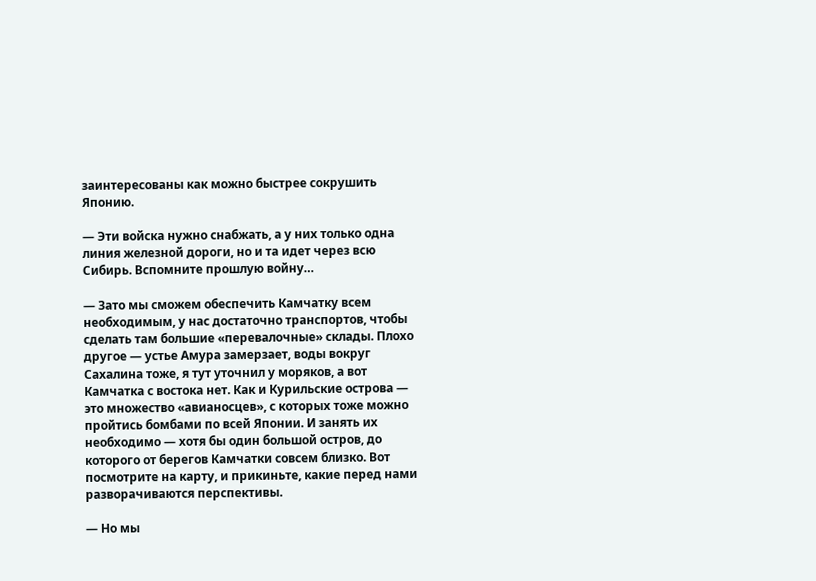заинтересованы как можно быстрее сокрушить Японию.

— Эти войска нужно снабжать, а у них только одна линия железной дороги, но и та идет через всю Сибирь. Вспомните прошлую войну…

— Зато мы сможем обеспечить Камчатку всем необходимым, у нас достаточно транспортов, чтобы сделать там большие «перевалочные» склады. Плохо другое — устье Амура замерзает, воды вокруг Сахалина тоже, я тут уточнил у моряков, а вот Камчатка с востока нет. Как и Курильские острова — это множество «авианосцев», с которых тоже можно пройтись бомбами по всей Японии. И занять их необходимо — хотя бы один большой остров, до которого от берегов Камчатки совсем близко. Вот посмотрите на карту, и прикиньте, какие перед нами разворачиваются перспективы.

— Но мы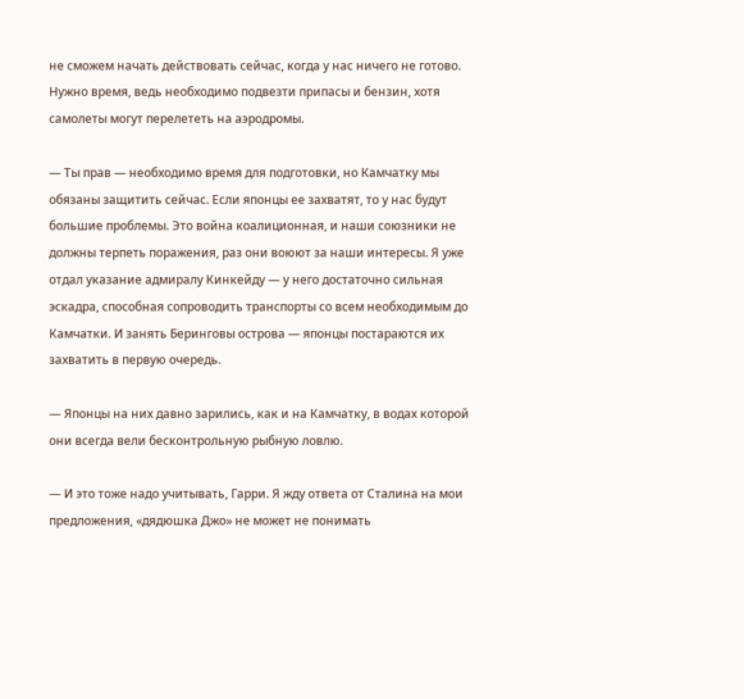не сможем начать действовать сейчас, когда у нас ничего не готово. Нужно время, ведь необходимо подвезти припасы и бензин, хотя самолеты могут перелететь на аэродромы.

— Ты прав — необходимо время для подготовки, но Камчатку мы обязаны защитить сейчас. Если японцы ее захватят, то у нас будут большие проблемы. Это война коалиционная, и наши союзники не должны терпеть поражения, раз они воюют за наши интересы. Я уже отдал указание адмиралу Кинкейду — у него достаточно сильная эскадра, способная сопроводить транспорты со всем необходимым до Камчатки. И занять Беринговы острова — японцы постараются их захватить в первую очередь.

— Японцы на них давно зарились, как и на Камчатку, в водах которой они всегда вели бесконтрольную рыбную ловлю.

— И это тоже надо учитывать, Гарри. Я жду ответа от Сталина на мои предложения, «дядюшка Джо» не может не понимать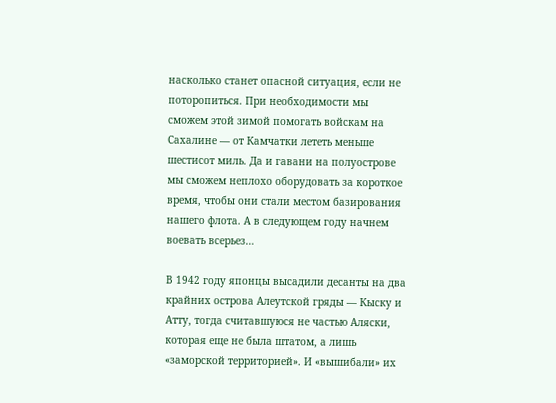насколько станет опасной ситуация, если не поторопиться. При необходимости мы сможем этой зимой помогать войскам на Сахалине — от Камчатки лететь меньше шестисот миль. Да и гавани на полуострове мы сможем неплохо оборудовать за короткое время, чтобы они стали местом базирования нашего флота. А в следующем году начнем воевать всерьез…

В 1942 году японцы высадили десанты на два крайних острова Алеутской гряды — Кыску и Атту, тогда считавшуюся не частью Аляски, которая еще не была штатом, а лишь «заморской территорией». И «вышибали» их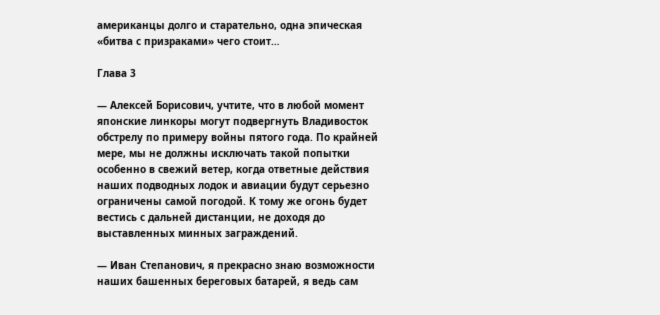американцы долго и старательно, одна эпическая «битва с призраками» чего стоит…

Глава 3

— Алексей Борисович, учтите, что в любой момент японские линкоры могут подвергнуть Владивосток обстрелу по примеру войны пятого года. По крайней мере, мы не должны исключать такой попытки особенно в свежий ветер, когда ответные действия наших подводных лодок и авиации будут серьезно ограничены самой погодой. К тому же огонь будет вестись с дальней дистанции, не доходя до выставленных минных заграждений.

— Иван Степанович, я прекрасно знаю возможности наших башенных береговых батарей, я ведь сам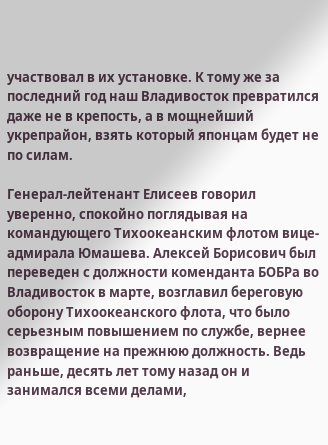участвовал в их установке. К тому же за последний год наш Владивосток превратился даже не в крепость, а в мощнейший укрепрайон, взять который японцам будет не по силам.

Генерал-лейтенант Елисеев говорил уверенно, спокойно поглядывая на командующего Тихоокеанским флотом вице-адмирала Юмашева. Алексей Борисович был переведен с должности коменданта БОБРа во Владивосток в марте, возглавил береговую оборону Тихоокеанского флота, что было серьезным повышением по службе, вернее возвращение на прежнюю должность. Ведь раньше, десять лет тому назад он и занимался всеми делами,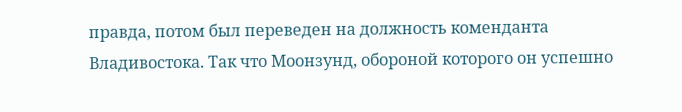правда, потом был переведен на должность коменданта Владивостока. Так что Моонзунд, обороной которого он успешно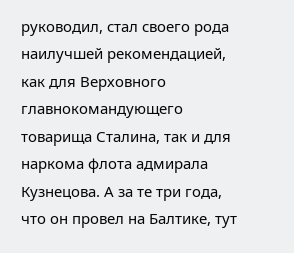руководил, стал своего рода наилучшей рекомендацией, как для Верховного главнокомандующего товарища Сталина, так и для наркома флота адмирала Кузнецова. А за те три года, что он провел на Балтике, тут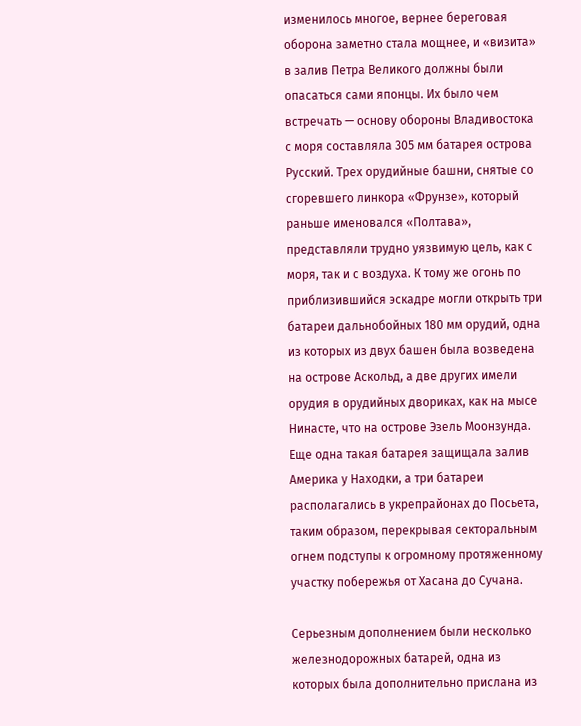изменилось многое, вернее береговая оборона заметно стала мощнее, и «визита» в залив Петра Великого должны были опасаться сами японцы. Их было чем встречать — основу обороны Владивостока с моря составляла 305 мм батарея острова Русский. Трех орудийные башни, снятые со сгоревшего линкора «Фрунзе», который раньше именовался «Полтава», представляли трудно уязвимую цель, как с моря, так и с воздуха. К тому же огонь по приблизившийся эскадре могли открыть три батареи дальнобойных 180 мм орудий, одна из которых из двух башен была возведена на острове Аскольд, а две других имели орудия в орудийных двориках, как на мысе Нинасте, что на острове Эзель Моонзунда. Еще одна такая батарея защищала залив Америка у Находки, а три батареи располагались в укрепрайонах до Посьета, таким образом, перекрывая секторальным огнем подступы к огромному протяженному участку побережья от Хасана до Сучана.

Серьезным дополнением были несколько железнодорожных батарей, одна из которых была дополнительно прислана из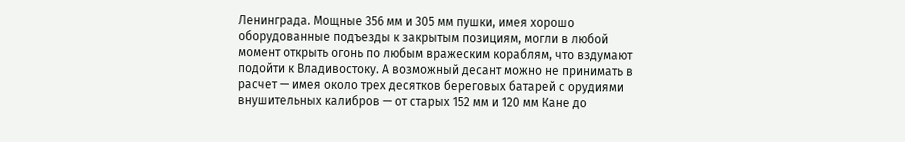Ленинграда. Мощные 356 мм и 305 мм пушки, имея хорошо оборудованные подъезды к закрытым позициям, могли в любой момент открыть огонь по любым вражеским кораблям, что вздумают подойти к Владивостоку. А возможный десант можно не принимать в расчет — имея около трех десятков береговых батарей с орудиями внушительных калибров — от старых 152 мм и 120 мм Кане до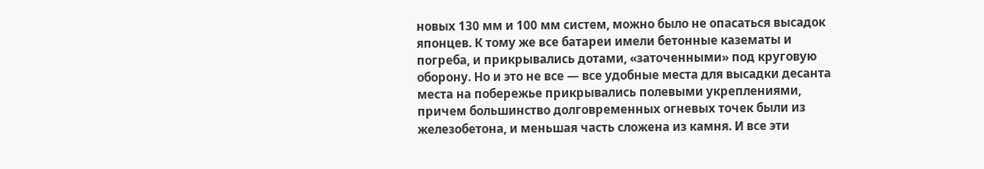новых 130 мм и 100 мм систем, можно было не опасаться высадок японцев. К тому же все батареи имели бетонные казематы и погреба, и прикрывались дотами, «заточенными» под круговую оборону. Но и это не все — все удобные места для высадки десанта места на побережье прикрывались полевыми укреплениями, причем большинство долговременных огневых точек были из железобетона, и меньшая часть сложена из камня. И все эти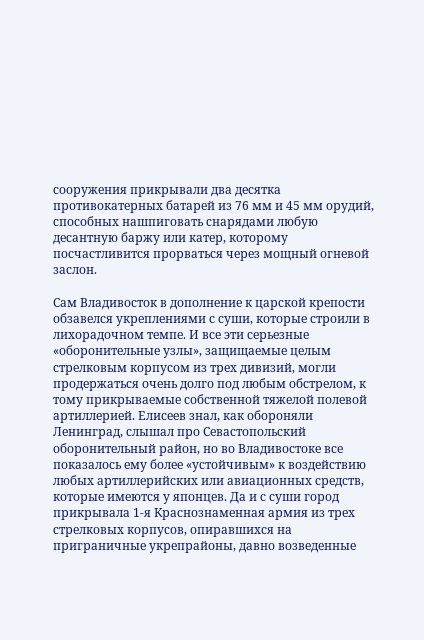сооружения прикрывали два десятка противокатерных батарей из 76 мм и 45 мм орудий, способных нашпиговать снарядами любую десантную баржу или катер, которому посчастливится прорваться через мощный огневой заслон.

Сам Владивосток в дополнение к царской крепости обзавелся укреплениями с суши, которые строили в лихорадочном темпе. И все эти серьезные «оборонительные узлы», защищаемые целым стрелковым корпусом из трех дивизий, могли продержаться очень долго под любым обстрелом, к тому прикрываемые собственной тяжелой полевой артиллерией. Елисеев знал, как обороняли Ленинград, слышал про Севастопольский оборонительный район, но во Владивостоке все показалось ему более «устойчивым» к воздействию любых артиллерийских или авиационных средств, которые имеются у японцев. Да и с суши город прикрывала 1-я Краснознаменная армия из трех стрелковых корпусов, опиравшихся на приграничные укрепрайоны, давно возведенные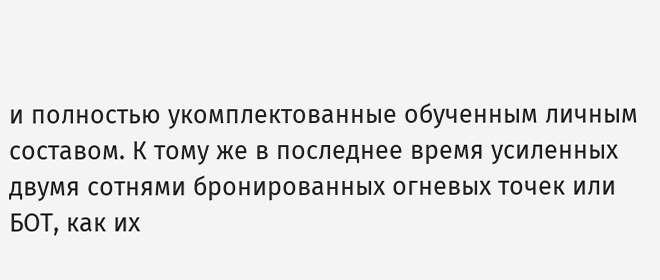и полностью укомплектованные обученным личным составом. К тому же в последнее время усиленных двумя сотнями бронированных огневых точек или БОТ, как их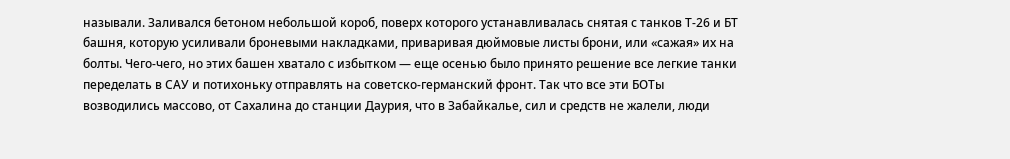называли. Заливался бетоном небольшой короб, поверх которого устанавливалась снятая с танков Т-26 и БТ башня, которую усиливали броневыми накладками, приваривая дюймовые листы брони, или «сажая» их на болты. Чего-чего, но этих башен хватало с избытком — еще осенью было принято решение все легкие танки переделать в САУ и потихоньку отправлять на советско-германский фронт. Так что все эти БОТы возводились массово, от Сахалина до станции Даурия, что в Забайкалье, сил и средств не жалели, люди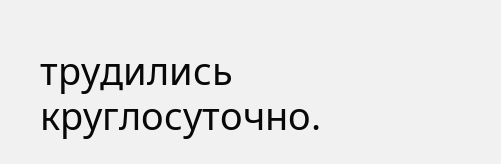трудились круглосуточно.